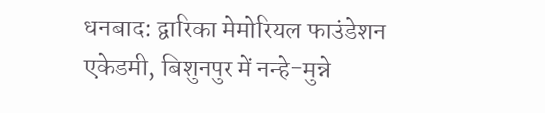धनबाद: द्वारिका मेमोरियल फाउंडेशन एकेडमी, बिशुनपुर में नन्हे-मुन्ने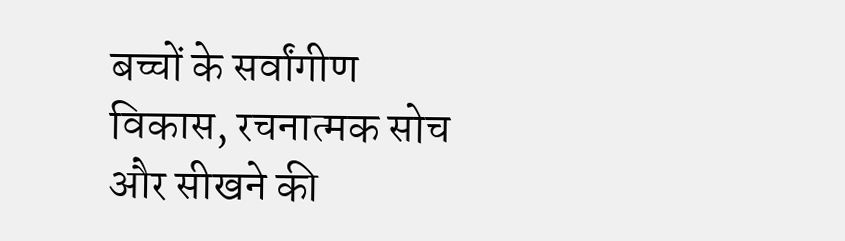बच्चों के सर्वांगीण विकास, रचनात्मक सोच और सीखने की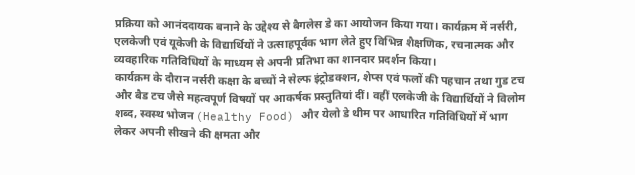प्रक्रिया को आनंददायक बनाने के उद्देश्य से बैगलेस डे का आयोजन किया गया। कार्यक्रम में नर्सरी, एलकेजी एवं यूकेजी के विद्यार्थियों ने उत्साहपूर्वक भाग लेते हुए विभिन्न शैक्षणिक, रचनात्मक और व्यवहारिक गतिविधियों के माध्यम से अपनी प्रतिभा का शानदार प्रदर्शन किया।
कार्यक्रम के दौरान नर्सरी कक्षा के बच्चों ने सेल्फ इंट्रोडक्शन, शेप्स एवं फलों की पहचान तथा गुड टच और बैड टच जैसे महत्वपूर्ण विषयों पर आकर्षक प्रस्तुतियां दीं। वहीं एलकेजी के विद्यार्थियों ने विलोम शब्द, स्वस्थ भोजन (Healthy Food) और येलो डे थीम पर आधारित गतिविधियों में भाग लेकर अपनी सीखने की क्षमता और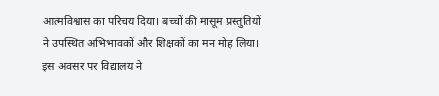आत्मविश्वास का परिचय दिया। बच्चों की मासूम प्रस्तुतियों ने उपस्थित अभिभावकों और शिक्षकों का मन मोह लिया।
इस अवसर पर विद्यालय ने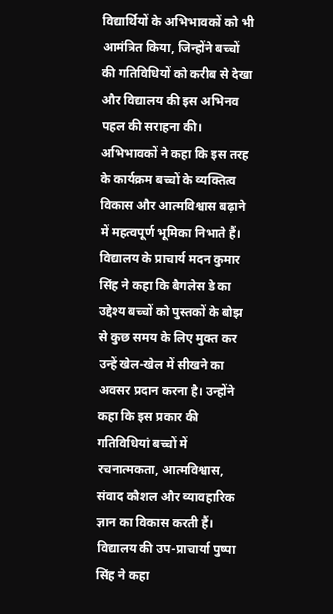विद्यार्थियों के अभिभावकों को भी आमंत्रित किया, जिन्होंने बच्चों की गतिविधियों को करीब से देखा और विद्यालय की इस अभिनव पहल की सराहना की। अभिभावकों ने कहा कि इस तरह के कार्यक्रम बच्चों के व्यक्तित्व विकास और आत्मविश्वास बढ़ाने में महत्वपूर्ण भूमिका निभाते हैं।
विद्यालय के प्राचार्य मदन कुमार सिंह ने कहा कि बैगलेस डे का उद्देश्य बच्चों को पुस्तकों के बोझ से कुछ समय के लिए मुक्त कर उन्हें खेल-खेल में सीखने का अवसर प्रदान करना है। उन्होंने कहा कि इस प्रकार की गतिविधियां बच्चों में रचनात्मकता, आत्मविश्वास, संवाद कौशल और व्यावहारिक ज्ञान का विकास करती हैं।
विद्यालय की उप-प्राचार्या पुष्पा सिंह ने कहा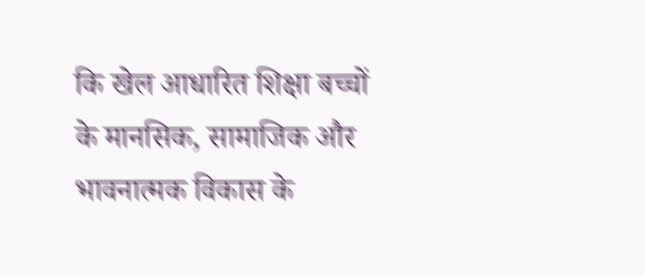कि खेल आधारित शिक्षा बच्चों के मानसिक, सामाजिक और भावनात्मक विकास के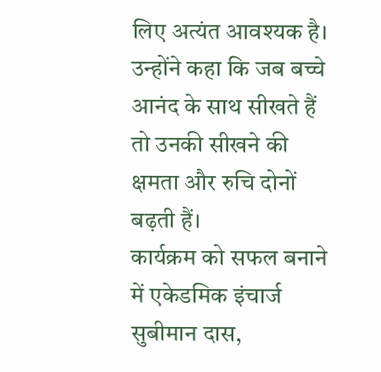लिए अत्यंत आवश्यक है। उन्होंने कहा कि जब बच्चे आनंद के साथ सीखते हैं तो उनकी सीखने की क्षमता और रुचि दोनों बढ़ती हैं।
कार्यक्रम को सफल बनाने में एकेडमिक इंचार्ज सुबीमान दास,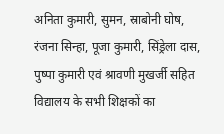अनिता कुमारी, सुमन, स्राबोनी घोष, रंजना सिन्हा, पूजा कुमारी, सिंड्रेला दास, पुष्पा कुमारी एवं श्रावणी मुखर्जी सहित विद्यालय के सभी शिक्षकों का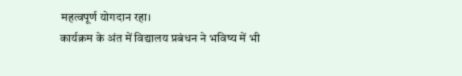महत्वपूर्ण योगदान रहा।
कार्यक्रम के अंत में विद्यालय प्रबंधन ने भविष्य में भी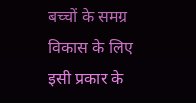बच्चों के समग्र विकास के लिए इसी प्रकार के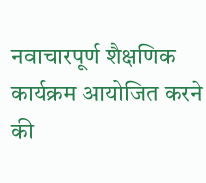नवाचारपूर्ण शैक्षणिक कार्यक्रम आयोजित करने की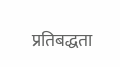प्रतिबद्धता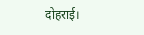दोहराई।